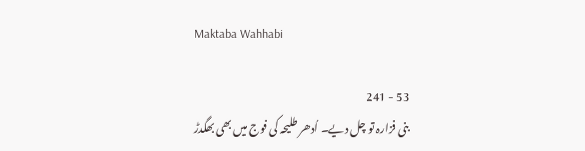Maktaba Wahhabi

53 - 241
بنی فزارہ تو چل دیے۔ اُدھر طلیحہ کی فوج میں بھی بھگدڑ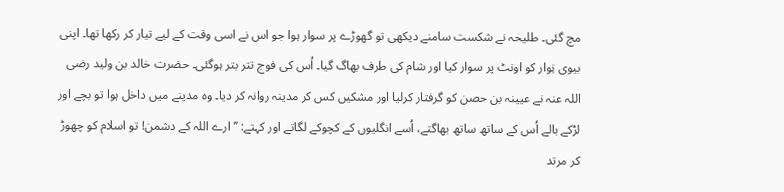مچ گئی۔ طلیحہ نے شکست سامنے دیکھی تو گھوڑے پر سوار ہوا جو اس نے اسی وقت کے لیے تیار کر رکھا تھا۔ اپنی بیوی نِوار کو اونٹ پر سوار کیا اور شام کی طرف بھاگ گیا۔ اُس کی فوج تتر بتر ہوگئی۔ حضرت خالد بن ولید رضی اللہ عنہ نے عیینہ بن حصن کو گرفتار کرلیا اور مشکیں کس کر مدینہ روانہ کر دیا۔ وہ مدینے میں داخل ہوا تو بچے اور لڑکے بالے اُس کے ساتھ ساتھ بھاگتے، اُسے انگلیوں کے کچوکے لگاتے اور کہتے: ’’ارے اللہ کے دشمن! تو اسلام کو چھوڑ کر مرتد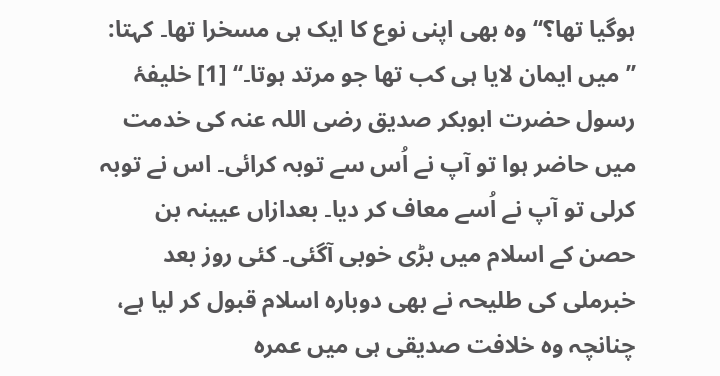ہوگیا تھا؟‘‘ وہ بھی اپنی نوع کا ایک ہی مسخرا تھا۔ کہتا: ’’میں ایمان لایا ہی کب تھا جو مرتد ہوتا۔‘‘ [1] خلیفۂ رسول حضرت ابوبکر صدیق رضی اللہ عنہ کی خدمت میں حاضر ہوا تو آپ نے اُس سے توبہ کرائی۔ اس نے توبہ کرلی تو آپ نے اُسے معاف کر دیا۔ بعدازاں عیینہ بن حصن کے اسلام میں بڑی خوبی آگئی۔ کئی روز بعد خبرملی کی طلیحہ نے بھی دوبارہ اسلام قبول کر لیا ہے، چنانچہ وہ خلافت صدیقی ہی میں عمرہ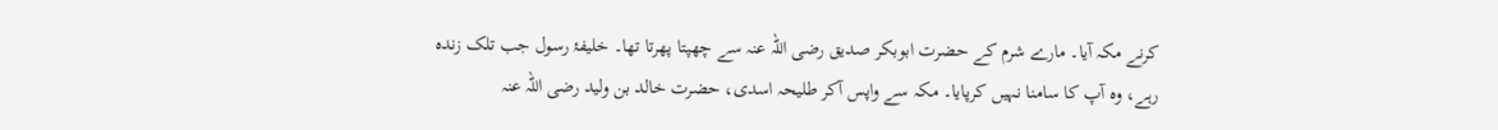کرنے مکہ آیا۔ مارے شرم کے حضرت ابوبکر صدیق رضی اللہ عنہ سے چھپتا پھرتا تھا۔ خلیفۂ رسول جب تلک زندہ رہے، وہ آپ کا سامنا نہیں کرپایا۔ مکہ سے واپس آکر طلیحہ اسدی، حضرت خالد بن ولید رضی اللہ عنہ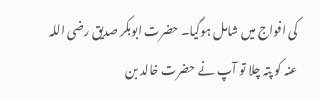کی افواج میں شامل ہوگیا۔ حضرت ابوبکر صدیق رضی اللہ عنہ کو پتہ چلا تو آپ نے حضرت خالد بن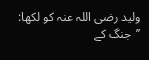ولید رضی اللہ عنہ کو لکھا: ’’جنگ کے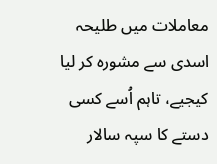معاملات میں طلیحہ اسدی سے مشورہ کر لیا کیجیے، تاہم اُسے کسی دستے کا سپہ سالار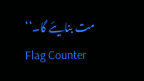مت بنایئے گا۔‘‘
Flag Counter